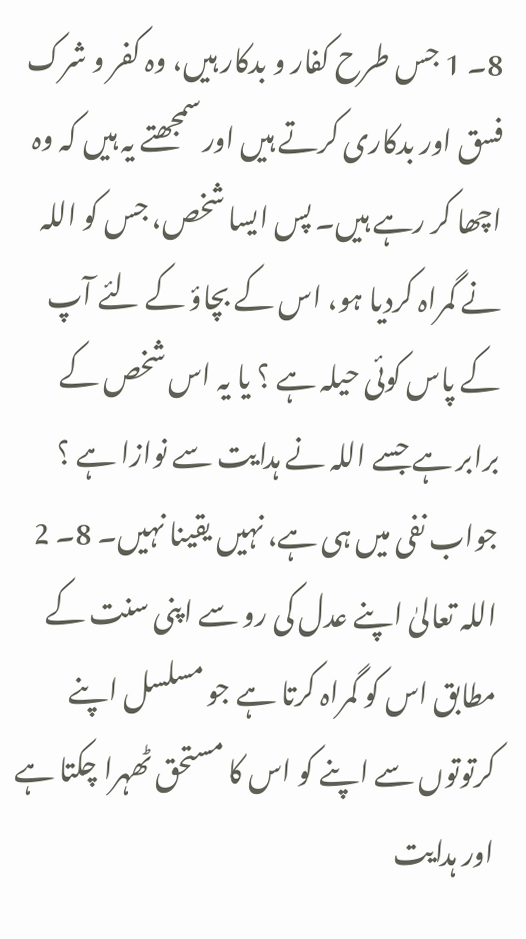8۔ 1 جس طرح کفار و بدکار ہیں، وہ کفر و شرک فسق اور بدکاری کرتے ہیں اور سمجھتے یہ ہیں کہ وہ اچھا کر رہے ہیں۔ پس ایسا شخص، جس کو اللہ نے گمراہ کردیا ہو، اس کے بچاؤ کے لئے آپ کے پاس کوئی حیلہ ہے ؟ یا یہ اس شخص کے برابر ہے جسے اللہ نے ہدایت سے نوازا ہے ؟ جواب نفی میں ہی ہے، نہیں یقینا نہیں۔ 8۔ 2 اللہ تعالیٰ اپنے عدل کی رو سے اپنی سنت کے مطابق اس کو گمراہ کرتا ہے جو مسلسل اپنے کرتوتوں سے اپنے کو اس کا مستحق ٹھہرا چکتا ہے اور ہدایت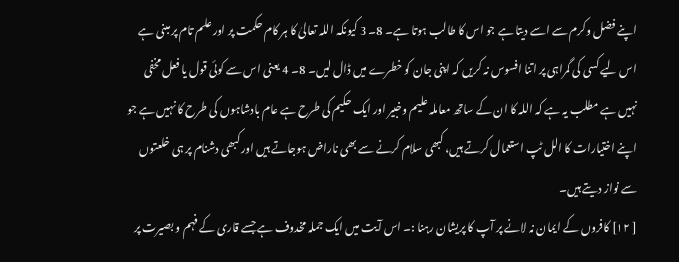اپنے فضل وکرم سے اسے دیتا ہے جو اس کا طالب ہوتا ہے۔ 8۔ 3 کیونکہ اللہ تعالیٰ کا ہر کام حکمت پر اور علم تام پر مبنی ہے اس لیے کسی کی گمراہی پر اتنا افسوس نہ کریں کہ اپنی جان کو خطرے میں ڈال لیں۔ 8۔ 4 یعنی اس سے کوئی قول یا فعل مخفی نہیں ہے مطلب یہ ہے کہ اللہ کا ان کے ساتھ معاملہ علیم وخبیر اور ایک حکیم کی طرح ہے عام بادشاہوں کی طرح کا نہیں ہے جو اپنے اختیارات کا الل ٹپ استعمال کرتے ہیں، کبھی سلام کرنے سے بھی ناراض ہوجاتے ہیں اور کبھی دشنام پر ہی خلعتوں سے نواز دیتے ہیں۔
[ ١٢] کافروں کے ایمان نہ لانے پر آپ کا پریشان رہنا :۔ اس آیت میں ایک جملہ مخدوف ہے جسے قاری کے فہم و بصیرت پر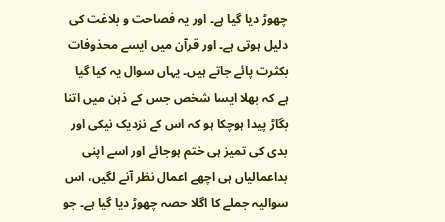چھوڑ دیا گیا ہے۔ اور یہ فصاحت و بلاغت کی دلیل ہوتی ہے۔ اور قرآن میں ایسے محذوفات بکثرت پائے جاتے ہیں۔ یہاں سوال یہ کیا گیا ہے کہ بھلا ایسا شخص جس کے ذہن میں اتنا بگاڑ پیدا ہوچکا ہو کہ اس کے نزدیک نیکی اور بدی کی تمیز ہی ختم ہوجائے اور اسے اپنی بداعمالیاں ہی اچھے اعمال نظر آنے لگیں، اس سوالیہ جملے کا اگلا حصہ چھوڑ دیا گیا ہے۔ جو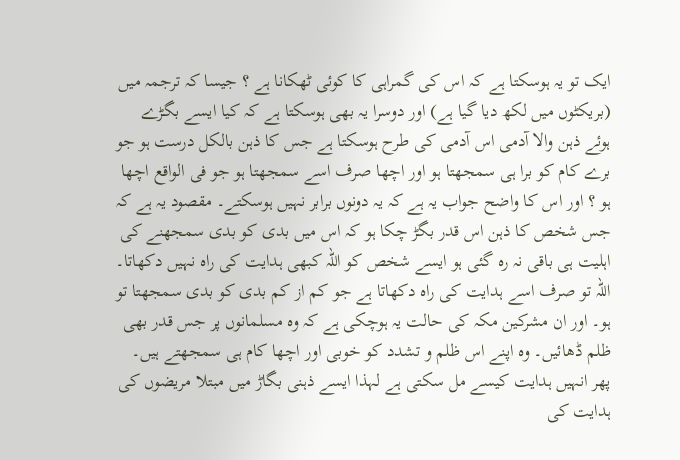ایک تو یہ ہوسکتا ہے کہ اس کی گمراہی کا کوئی ٹھکانا ہے ؟ جیسا کہ ترجمہ میں (بریکٹوں میں لکھ دیا گیا ہے) اور دوسرا یہ بھی ہوسکتا ہے کہ کیا ایسے بگڑے ہوئے ذہن والا آدمی اس آدمی کی طرح ہوسکتا ہے جس کا ذہن بالکل درست ہو جو برے کام کو برا ہی سمجھتا ہو اور اچھا صرف اسے سمجھتا ہو جو فی الواقع اچھا ہو ؟ اور اس کا واضح جواب یہ ہے کہ یہ دونوں برابر نہیں ہوسکتے۔ مقصود یہ ہے کہ جس شخص کا ذہن اس قدر بگڑ چکا ہو کہ اس میں بدی کو بدی سمجھنے کی اہلیت ہی باقی نہ رہ گئی ہو ایسے شخص کو اللہ کبھی ہدایت کی راہ نہیں دکھاتا۔ اللہ تو صرف اسے ہدایت کی راہ دکھاتا ہے جو کم از کم بدی کو بدی سمجھتا تو ہو۔ اور ان مشرکین مکہ کی حالت یہ ہوچکی ہے کہ وہ مسلمانوں پر جس قدر بھی ظلم ڈھائیں۔ وہ اپنے اس ظلم و تشدد کو خوبی اور اچھا کام ہی سمجھتے ہیں۔ پھر انہیں ہدایت کیسے مل سکتی ہے لہذا ایسے ذہنی بگاڑ میں مبتلا مریضوں کی ہدایت کی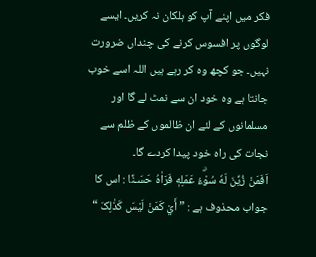فکر میں اپنے آپ کو ہلکان نہ کریں۔ ایسے لوگوں پر افسوس کرنے کی چنداں ضرورت نہیں۔ جو کچھ وہ کر رہے ہیں اللہ اسے خوب جانتا ہے وہ خود ان سے نمٹ لے گا اور مسلمانوں کے لئے ان ظالموں کے ظلم سے نجات کی راہ خود پیدا کردے گا۔
اَفَمَنْ زُيِّنَ لَهٗ سُوْۗءُ عَمَلِهٖ فَرَاٰهُ حَسَـنًا : اس کا جواب محذوف ہے : ” أَيْ کَمَنْ لَیْسَ کَذٰلِکَ “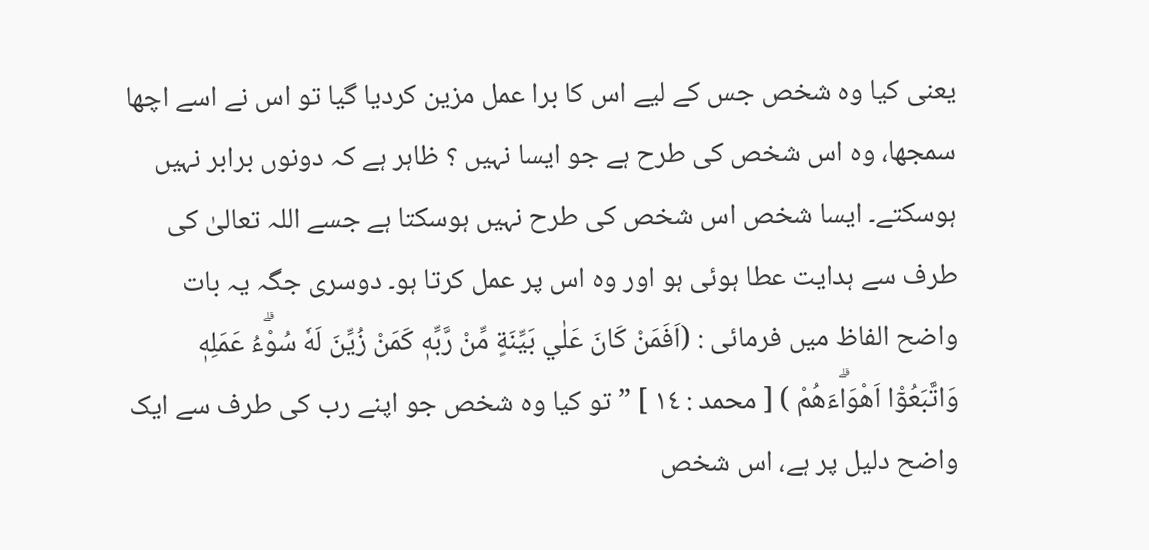یعنی کیا وہ شخص جس کے لیے اس کا برا عمل مزین کردیا گیا تو اس نے اسے اچھا سمجھا، وہ اس شخص کی طرح ہے جو ایسا نہیں ؟ ظاہر ہے کہ دونوں برابر نہیں ہوسکتے۔ ایسا شخص اس شخص کی طرح نہیں ہوسکتا ہے جسے اللہ تعالیٰ کی طرف سے ہدایت عطا ہوئی ہو اور وہ اس پر عمل کرتا ہو۔ دوسری جگہ یہ بات واضح الفاظ میں فرمائی : (اَفَمَنْ كَانَ عَلٰي بَيِّنَةٍ مِّنْ رَّبِّهٖ كَمَنْ زُيِّنَ لَهٗ سُوْۗءُ عَمَلِهٖ وَاتَّبَعُوْٓا اَهْوَاۗءَهُمْ ) [ محمد : ١٤ ] ” تو کیا وہ شخص جو اپنے رب کی طرف سے ایک واضح دلیل پر ہے، اس شخص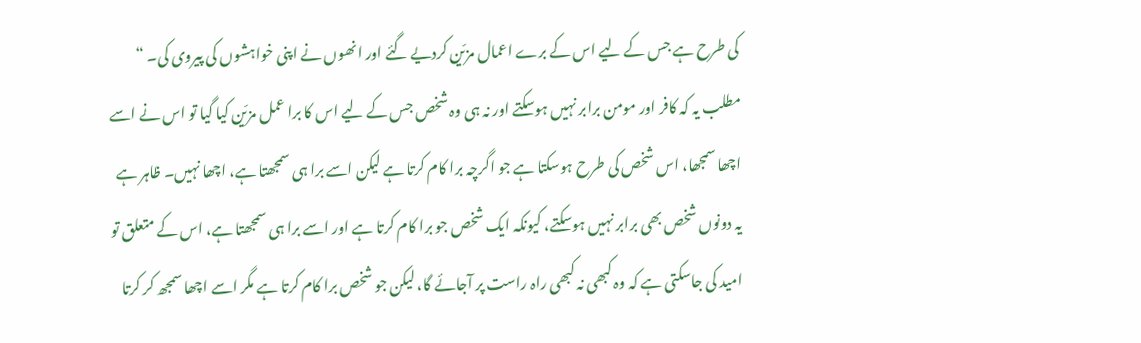کی طرح ہے جس کے لیے اس کے برے اعمال مزیّن کردیے گئے اور انھوں نے اپنی خواہشوں کی پیروی کی۔ “ مطلب یہ کہ کافر اور مومن برابر نہیں ہوسکتے اور نہ ہی وہ شخص جس کے لیے اس کا برا عمل مزیّن کیا گیا تو اس نے اسے اچھا سمجھا، اس شخص کی طرح ہوسکتا ہے جو اگرچہ برا کام کرتا ہے لیکن اسے برا ہی سمجھتا ہے، اچھا نہیں۔ ظاہر ہے یہ دونوں شخص بھی برابر نہیں ہوسکتے، کیونکہ ایک شخص جو برا کام کرتا ہے اور اسے برا ہی سمجھتا ہے، اس کے متعلق تو امید کی جاسکتی ہے کہ وہ کبھی نہ کبھی راہ راست پر آجائے گا، لیکن جو شخص برا کام کرتا ہے مگر اسے اچھا سمجھ کر کرتا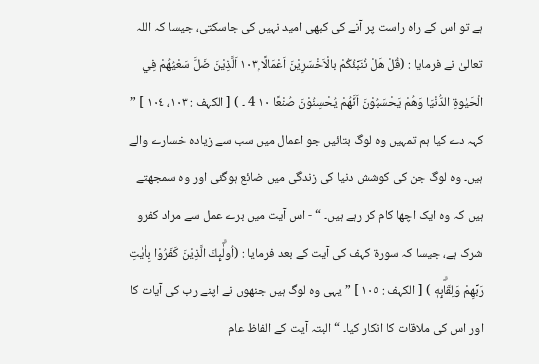ہے تو اس کے راہ راست پر آنے کی کبھی امید نہیں کی جاسکتی، جیسا کہ اللہ تعالیٰ نے فرمایا : (قُلْ هَلْ نُنَبِّئُكُمْ بالْاَخْسَرِيْنَ اَعْمَالًا ١٠٣ۭ اَلَّذِيْنَ ضَلَّ سَعْيُهُمْ فِي الْحَيٰوةِ الدُّنْيَا وَهُمْ يَحْسَبُوْنَ اَنَّهُمْ يُحْسِنُوْنَ صُنْعًا ١٠ 4 ۔ ) [ الکہف : ١٠٣، ١٠٤ ] ” کہہ دے کیا ہم تمہیں وہ لوگ بتائیں جو اعمال میں سب سے زیادہ خسارے والے ہیں۔ وہ لوگ جن کی کوشش دنیا کی زندگی میں ضائع ہوگئی اور وہ سمجھتے ہیں کہ وہ ایک اچھا کام کر رہے ہیں۔ “ - اس آیت میں برے عمل سے مراد کفرو شرک ہے، جیسا کہ سورة کہف کی آیت کے بعد فرمایا : (اُولٰۗىِٕكَ الَّذِيْنَ كَفَرُوْا بِاٰيٰتِ رَبِّهِمْ وَلِقَاۗىِٕهٖ ) [ الکہف : ١٠٥ ] ” یہی وہ لوگ ہیں جنھوں نے اپنے رب کی آیات کا اور اس کی ملاقات کا انکار کیا۔ “ البتہ آیت کے الفاظ عام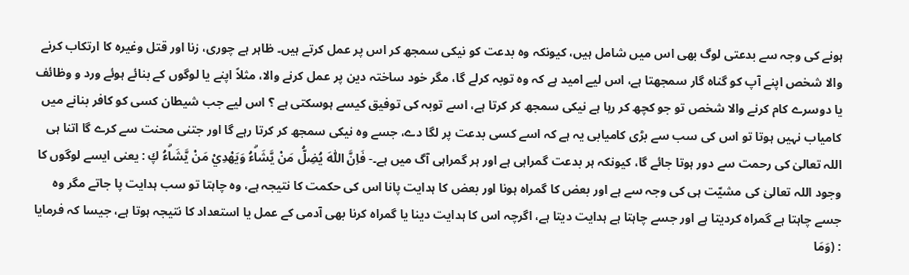ہونے کی وجہ سے بدعتی لوگ بھی اس میں شامل ہیں، کیونکہ وہ بدعت کو نیکی سمجھ کر اس پر عمل کرتے ہیں۔ ظاہر ہے چوری، زنا اور قتل وغیرہ کا ارتکاب کرنے والا شخص اپنے آپ کو گناہ گار سمجھتا ہے، اس لیے امید ہے کہ وہ توبہ کرلے گا، مگر خود ساختہ دین پر عمل کرنے والا، مثلاً اپنے یا لوگوں کے بنائے ہوئے ورد و وظائف یا دوسرے کام کرنے والا شخص تو جو کچھ کر رہا ہے نیکی سمجھ کر کرتا ہے، اسے توبہ کی توفیق کیسے ہوسکتی ہے ؟ اس لیے جب شیطان کسی کو کافر بنانے میں کامیاب نہیں ہوتا تو اس کی سب سے بڑی کامیابی یہ ہے کہ اسے کسی بدعت پر لگا دے، جسے وہ نیکی سمجھ کر کرتا رہے گا اور جتنی محنت سے کرے گا اتنا ہی اللہ تعالیٰ کی رحمت سے دور ہوتا جائے گا، کیونکہ ہر بدعت گمراہی ہے اور ہر گمراہی آگ میں ہے۔- فَاِنَّ اللّٰهَ يُضِلُّ مَنْ يَّشَاۗءُ وَيَهْدِيْ مَنْ يَّشَاۗءُ ڮ : یعنی ایسے لوگوں کا وجود اللہ تعالیٰ کی مشیّت ہی کی وجہ سے ہے اور بعض کا گمراہ ہونا اور بعض کا ہدایت پانا اس کی حکمت کا نتیجہ ہے، وہ چاہتا تو سب ہدایت پا جاتے مگر وہ جسے چاہتا ہے گمراہ کردیتا ہے اور جسے چاہتا ہے ہدایت دیتا ہے، اگرچہ اس کا ہدایت دینا یا گمراہ کرنا بھی آدمی کے عمل یا استعداد کا نتیجہ ہوتا ہے، جیسا کہ فرمایا : (وَمَا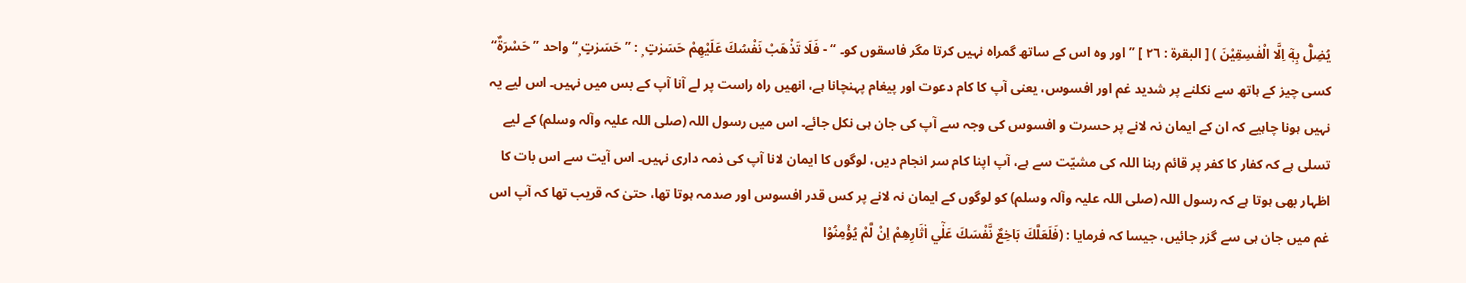يُضِلُّ بِهٖٓ اِلَّا الْفٰسِقِيْنَ ) [ البقرۃ : ٢٦ ] ” اور وہ اس کے ساتھ گمراہ نہیں کرتا مگر فاسقوں کو۔ “ - فَلَا تَذْهَبْ نَفْسُكَ عَلَيْهِمْ حَسَرٰتٍ ۭ : ” حَسَرٰتٍ ۭ“ واحد ” حَسْرَۃٌ“ کسی چیز کے ہاتھ سے نکلنے پر شدید غم اور افسوس، یعنی آپ کا کام دعوت اور پیغام پہنچانا ہے، انھیں راہ راست پر لے آنا آپ کے بس میں نہیں۔ اس لیے یہ نہیں ہونا چاہیے کہ ان کے ایمان نہ لانے پر حسرت و افسوس کی وجہ سے آپ کی جان ہی نکل جائے۔ اس میں رسول اللہ (صلی اللہ علیہ وآلہ وسلم) کے لیے تسلی ہے کہ کفار کا کفر پر قائم رہنا اللہ کی مشیّت سے ہے، آپ اپنا کام سر انجام دیں، لوگوں کا ایمان لانا آپ کی ذمہ داری نہیں۔ اس آیت سے اس بات کا اظہار بھی ہوتا ہے کہ رسول اللہ (صلی اللہ علیہ وآلہ وسلم) کو لوگوں کے ایمان نہ لانے پر کس قدر افسوس اور صدمہ ہوتا تھا، حتیٰ کہ قریب تھا کہ آپ اس غم میں جان ہی سے گزر جائیں، جیسا کہ فرمایا : (فَلَعَلَّكَ بَاخِعٌ نَّفْسَكَ عَلٰٓي اٰثَارِهِمْ اِنْ لَّمْ يُؤْمِنُوْا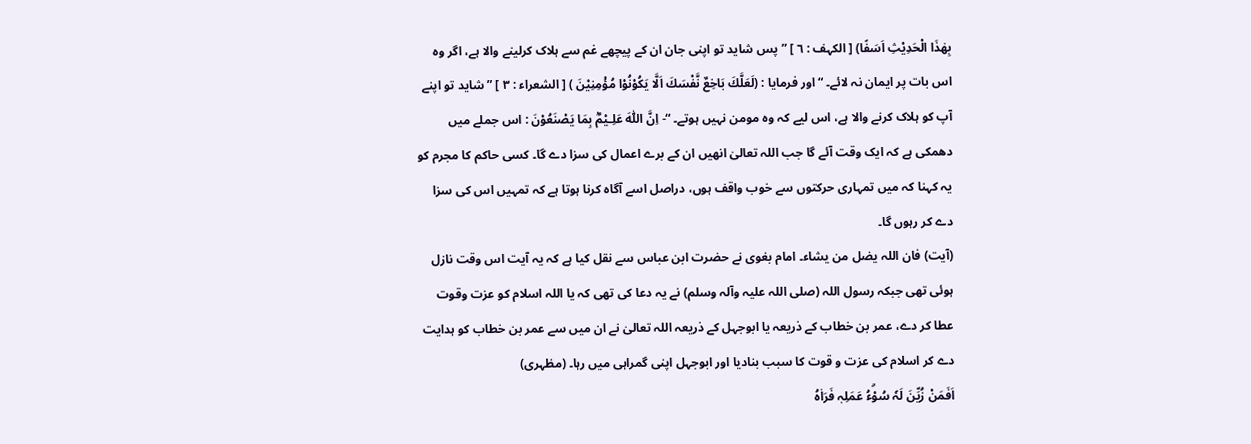بِهٰذَا الْحَدِيْثِ اَسَفًا) [ الکہف : ٦ ] ” پس شاید تو اپنی جان ان کے پیچھے غم سے ہلاک کرلینے والا ہے، اگر وہ اس بات پر ایمان نہ لائے۔ “ اور فرمایا : (لَعَلَّكَ بَاخِعٌ نَّفْسَكَ اَلَّا يَكُوْنُوْا مُؤْمِنِيْنَ ) [ الشعراء : ٣ ] ” شاید تو اپنے آپ کو ہلاک کرنے والا ہے، اس لیے کہ وہ مومن نہیں ہوتے۔ “- اِنَّ اللّٰهَ عَلِـيْمٌۢ بِمَا يَصْنَعُوْنَ : اس جملے میں دھمکی ہے کہ ایک وقت آئے گا جب اللہ تعالیٰ انھیں ان کے برے اعمال کی سزا دے گا۔ کسی حاکم کا مجرم کو یہ کہنا کہ میں تمہاری حرکتوں سے خوب واقف ہوں، دراصل اسے آگاہ کرنا ہوتا ہے کہ تمہیں اس کی سزا دے کر رہوں گا۔
(آیت) فان اللہ یضل من یشاء۔ امام بغوی نے حضرت ابن عباس سے نقل کیا ہے کہ یہ آیت اس وقت نازل ہوئی تھی جبکہ رسول اللہ (صلی اللہ علیہ وآلہ وسلم) نے یہ دعا کی تھی کہ یا اللہ اسلام کو عزت وقوت عطا کر دے، عمر بن خطاب کے ذریعہ یا ابوجہل کے ذریعہ اللہ تعالیٰ نے ان میں سے عمر بن خطاب کو ہدایت دے کر اسلام کی عزت و قوت کا سبب بنادیا اور ابوجہل اپنی گمراہی میں رہا۔ (مظہری)
اَفَمَنْ زُيِّنَ لَہٗ سُوْۗءُ عَمَلِہٖ فَرَاٰہُ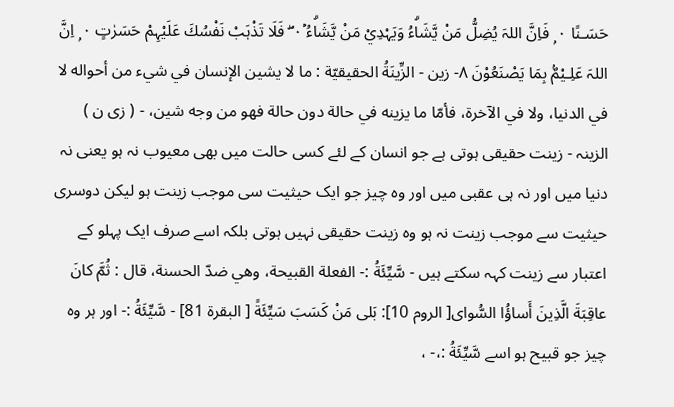حَسَـنًا ٠ ۭ فَاِنَّ اللہَ يُضِلُّ مَنْ يَّشَاۗءُ وَيَہْدِيْ مَنْ يَّشَاۗءُ ٠ۡ ۖ فَلَا تَذْہَبْ نَفْسُكَ عَلَيْہِمْ حَسَرٰتٍ ٠ ۭ اِنَّ اللہَ عَلِـيْمٌۢ بِمَا يَصْنَعُوْنَ ٨- زين - الزِّينَةُ الحقیقيّة : ما لا يشين الإنسان في شيء من أحواله لا في الدنیا، ولا في الآخرة، فأمّا ما يزينه في حالة دون حالة فهو من وجه شين، - ( زی ن ) الزینہ - زینت حقیقی ہوتی ہے جو انسان کے لئے کسی حالت میں بھی معیوب نہ ہو یعنی نہ دنیا میں اور نہ ہی عقبی میں اور وہ چیز جو ایک حیثیت سی موجب زینت ہو لیکن دوسری حیثیت سے موجب زینت نہ ہو وہ زینت حقیقی نہیں ہوتی بلکہ اسے صرف ایک پہلو کے اعتبار سے زینت کہہ سکتے ہیں - سَّيِّئَةُ :- الفعلة القبیحة، وهي ضدّ الحسنة، قال : ثُمَّ كانَ عاقِبَةَ الَّذِينَ أَساؤُا السُّوای[ الروم 10]: بَلى مَنْ كَسَبَ سَيِّئَةً [ البقرة 81] - سَّيِّئَةُ :- اور ہر وہ چیز جو قبیح ہو اسے سَّيِّئَةُ :،- ،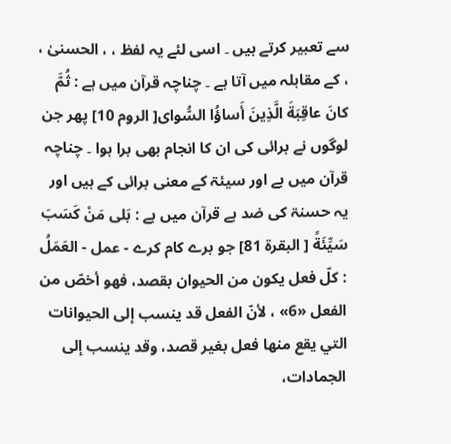سے تعبیر کرتے ہیں ۔ اسی لئے یہ لفظ ، ، الحسنیٰ ، ، کے مقابلہ میں آتا ہے ۔ چناچہ قرآن میں ہے : ثُمَّ كانَ عاقِبَةَ الَّذِينَ أَساؤُا السُّوای[ الروم 10] پھر جن لوگوں نے برائی کی ان کا انجام بھی برا ہوا ۔ چناچہ قرآن میں ہے اور سیئۃ کے معنی برائی کے ہیں اور یہ حسنۃ کی ضد ہے قرآن میں ہے : بَلى مَنْ كَسَبَ سَيِّئَةً [ البقرة 81] جو برے کام کرے - عمل - العَمَلُ : كلّ فعل يكون من الحیوان بقصد، فهو أخصّ من الفعل «6» ، لأنّ الفعل قد ينسب إلى الحیوانات التي يقع منها فعل بغیر قصد، وقد ينسب إلى الجمادات،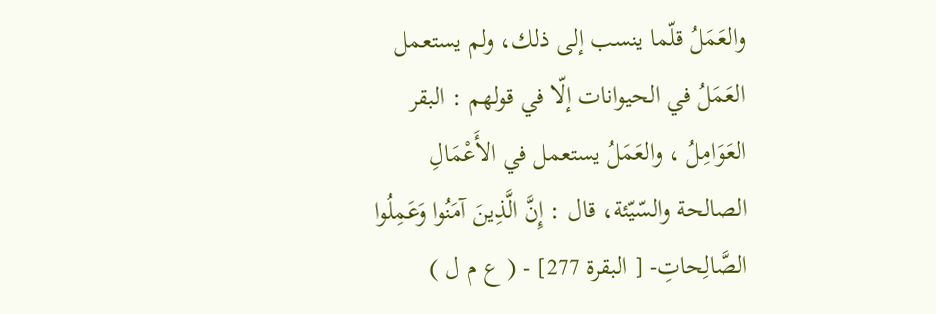والعَمَلُ قلّما ينسب إلى ذلك، ولم يستعمل العَمَلُ في الحیوانات إلّا في قولهم : البقر العَوَامِلُ ، والعَمَلُ يستعمل في الأَعْمَالِ الصالحة والسّيّئة، قال : إِنَّ الَّذِينَ آمَنُوا وَعَمِلُوا الصَّالِحاتِ- [ البقرة 277] - ( ع م ل )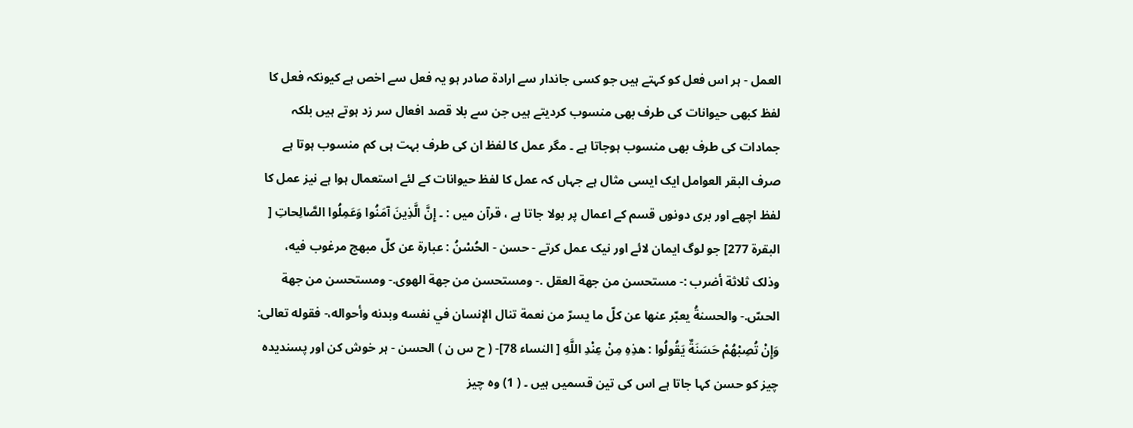العمل - ہر اس فعل کو کہتے ہیں جو کسی جاندار سے ارادۃ صادر ہو یہ فعل سے اخص ہے کیونکہ فعل کا لفظ کبھی حیوانات کی طرف بھی منسوب کردیتے ہیں جن سے بلا قصد افعال سر زد ہوتے ہیں بلکہ جمادات کی طرف بھی منسوب ہوجاتا ہے ۔ مگر عمل کا لفظ ان کی طرف بہت ہی کم منسوب ہوتا ہے صرف البقر العوامل ایک ایسی مثال ہے جہاں کہ عمل کا لفظ حیوانات کے لئے استعمال ہوا ہے نیز عمل کا لفظ اچھے اور بری دونوں قسم کے اعمال پر بولا جاتا ہے ، قرآن میں : ۔ إِنَّ الَّذِينَ آمَنُوا وَعَمِلُوا الصَّالِحاتِ [ البقرة 277] جو لوگ ایمان لائے اور نیک عمل کرتے - حسن - الحُسْنُ : عبارة عن کلّ مبهج مرغوب فيه، وذلک ثلاثة أضرب :- مستحسن من جهة العقل .- ومستحسن من جهة الهوى.- ومستحسن من جهة الحسّ.- والحسنةُ يعبّر عنها عن کلّ ما يسرّ من نعمة تنال الإنسان في نفسه وبدنه وأحواله،- فقوله تعالی: وَإِنْ تُصِبْهُمْ حَسَنَةٌ يَقُولُوا : هذِهِ مِنْ عِنْدِ اللَّهِ [ النساء 78]- ( ح س ن ) الحسن - ہر خوش کن اور پسندیدہ چیز کو حسن کہا جاتا ہے اس کی تین قسمیں ہیں ۔ ( 1) وہ چیز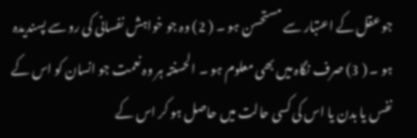جو عقل کے اعتبار سے مستحسن ہو ۔ ( 2) وہ جو خواہش نفسانی کی رو سے پسندیدہ ہو ۔ ( 3) صرف نگاہ میں بھی معلوم ہو ۔ الحسنتہ ہر وہ نعمت جو انسان کو اس کے نفس یا بدن یا اس کی کسی حالت میں حاصل ہو کر اس کے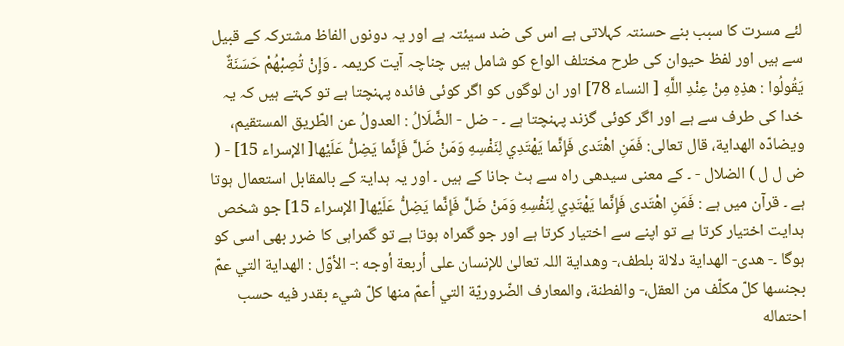لئے مسرت کا سبب بنے حسنتہ کہلاتی ہے اس کی ضد سیئتہ ہے اور یہ دونوں الفاظ مشترکہ کے قبیل سے ہیں اور لفظ حیوان کی طرح مختلف الواع کو شامل ہیں چناچہ آیت کریمہ ۔ وَإِنْ تُصِبْهُمْ حَسَنَةٌ يَقُولُوا : هذِهِ مِنْ عِنْدِ اللَّهِ [ النساء 78] اور ان لوگوں کو اگر کوئی فائدہ پہنچتا ہے تو کہتے ہیں کہ یہ خدا کی طرف سے ہے اور اگر کوئی گزند پہنچتا ہے ۔ - ضل - الضَّلَالُ : العدولُ عن الطّريق المستقیم، ويضادّه الهداية، قال تعالی: فَمَنِ اهْتَدى فَإِنَّما يَهْتَدِي لِنَفْسِهِ وَمَنْ ضَلَّ فَإِنَّما يَضِلُّ عَلَيْها[ الإسراء 15] - ( ض ل ل ) الضلال - ۔ کے معنی سیدھی راہ سے ہٹ جانا کے ہیں ۔ اور یہ ہدایۃ کے بالمقابل استعمال ہوتا ہے ۔ قرآن میں ہے : فَمَنِ اهْتَدى فَإِنَّما يَهْتَدِي لِنَفْسِهِ وَمَنْ ضَلَّ فَإِنَّما يَضِلُّ عَلَيْها[ الإسراء 15] جو شخص ہدایت اختیار کرتا ہے تو اپنے سے اختیار کرتا ہے اور جو گمراہ ہوتا ہے تو گمراہی کا ضرر بھی اسی کو ہوگا ۔- هدى- الهداية دلالة بلطف،- وهداية اللہ تعالیٰ للإنسان علی أربعة أوجه :- الأوّل : الهداية التي عمّ بجنسها كلّ مكلّف من العقل،- والفطنة، والمعارف الضّروريّة التي أعمّ منها كلّ شيء بقدر فيه حسب احتماله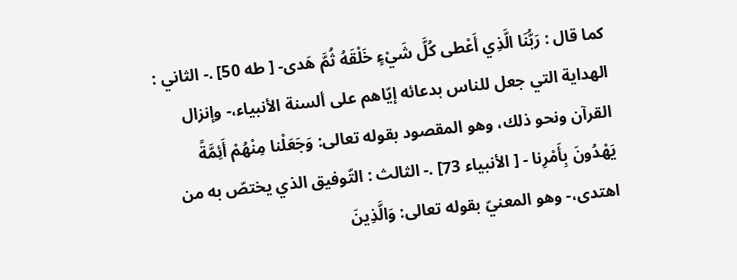كما قال : رَبُّنَا الَّذِي أَعْطى كُلَّ شَيْءٍ خَلْقَهُ ثُمَّ هَدى- [ طه 50] .- الثاني : الهداية التي جعل للناس بدعائه إيّاهم علی ألسنة الأنبیاء،- وإنزال القرآن ونحو ذلك، وهو المقصود بقوله تعالی: وَجَعَلْنا مِنْهُمْ أَئِمَّةً يَهْدُونَ بِأَمْرِنا - [ الأنبیاء 73] .- الثالث : التّوفیق الذي يختصّ به من اهتدی،- وهو المعنيّ بقوله تعالی: وَالَّذِينَ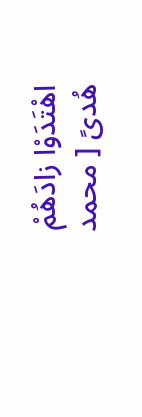اهْتَدَوْا زادَهُمْ هُدىً [ محمد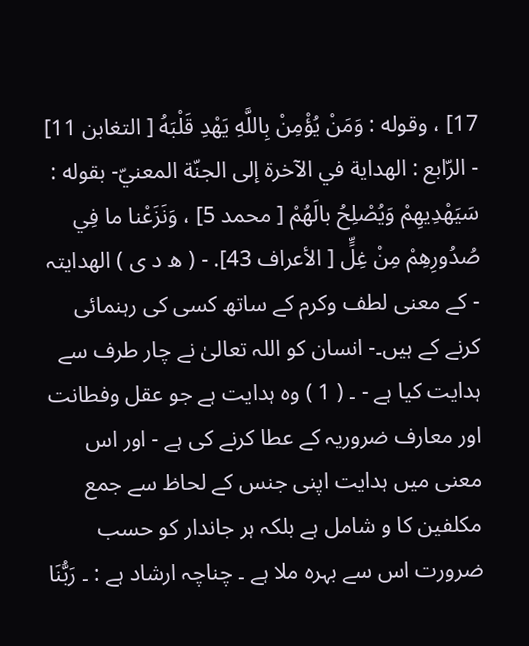17] ، وقوله : وَمَنْ يُؤْمِنْ بِاللَّهِ يَهْدِ قَلْبَهُ [ التغابن 11] - الرّابع : الهداية في الآخرة إلى الجنّة المعنيّ- بقوله : سَيَهْدِيهِمْ وَيُصْلِحُ بالَهُمْ [ محمد 5] ، وَنَزَعْنا ما فِي صُدُورِهِمْ مِنْ غِلٍّ [ الأعراف 43]. - ( ھ د ی ) الھدایتہ - کے معنی لطف وکرم کے ساتھ کسی کی رہنمائی کرنے کے ہیں۔- انسان کو اللہ تعالیٰ نے چار طرف سے ہدایت کیا ہے - ۔ ( 1 ) وہ ہدایت ہے جو عقل وفطانت اور معارف ضروریہ کے عطا کرنے کی ہے - اور اس معنی میں ہدایت اپنی جنس کے لحاظ سے جمع مکلفین کا و شامل ہے بلکہ ہر جاندار کو حسب ضرورت اس سے بہرہ ملا ہے ۔ چناچہ ارشاد ہے : ۔ رَبُّنَا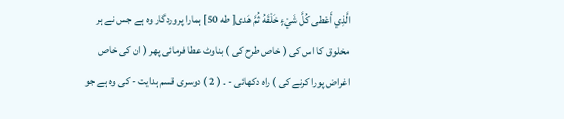الَّذِي أَعْطى كُلَّ شَيْءٍ خَلْقَهُ ثُمَّ هَدى[ طه 50] ہمارا پروردگار وہ ہے جس نے ہر مخلوق کا اس کی ( خاص طرح کی ) بناوٹ عطا فرمائی پھر ( ان کی خاص اغراض پورا کرنے کی ) راہ دکھائی - ۔ ( 2 ) دوسری قسم ہدایت - کی وہ ہے جو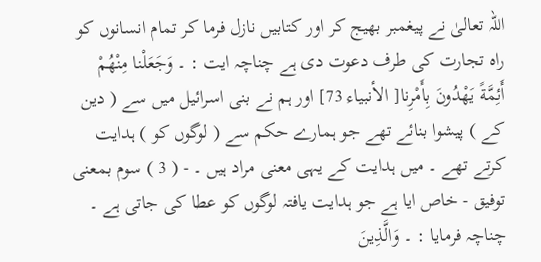اللہ تعالیٰ نے پیغمبر بھیج کر اور کتابیں نازل فرما کر تمام انسانوں کو راہ تجارت کی طرف دعوت دی ہے چناچہ ایت : ۔ وَجَعَلْنا مِنْهُمْ أَئِمَّةً يَهْدُونَ بِأَمْرِنا[ الأنبیاء 73] اور ہم نے بنی اسرائیل میں سے ( دین کے ) پیشوا بنائے تھے جو ہمارے حکم سے ( لوگوں کو ) ہدایت کرتے تھے ۔ میں ہدایت کے یہی معنی مراد ہیں ۔ - ( 3 ) سوم بمعنی توفیق - خاص ایا ہے جو ہدایت یافتہ لوگوں کو عطا کی جاتی ہے ۔ چناچہ فرمایا : ۔ وَالَّذِينَ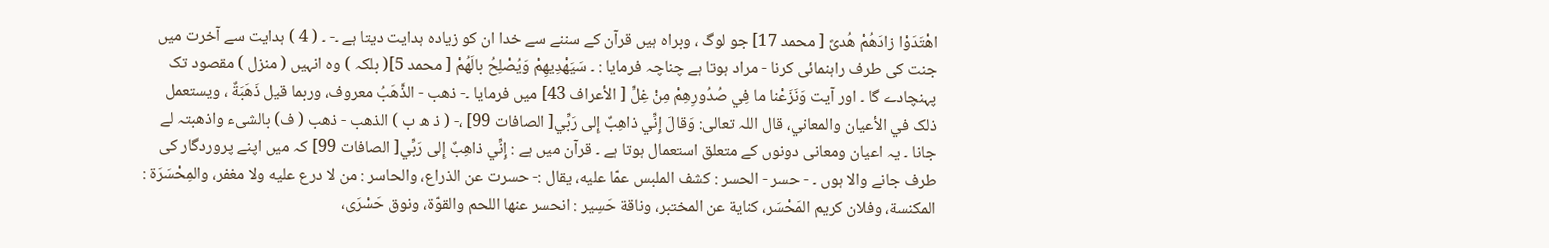اهْتَدَوْا زادَهُمْ هُدىً [ محمد 17] جو لوگ ، وبراہ ہیں قرآن کے سننے سے خدا ان کو زیادہ ہدایت دیتا ہے ۔- ۔ ( 4 ) ہدایت سے آخرت میں جنت کی طرف راہنمائی کرنا - مراد ہوتا ہے چناچہ فرمایا : ۔ سَيَهْدِيهِمْ وَيُصْلِحُ بالَهُمْ [ محمد 5]( بلکہ ) وہ انہیں ( منزل ) مقصود تک پہنچادے گا ۔ اور آیت وَنَزَعْنا ما فِي صُدُورِهِمْ مِنْ غِلٍّ [ الأعراف 43] میں فرمایا ۔- ذهب - الذَّهَبُ معروف، وربما قيل ذَهَبَةٌ ، ويستعمل ذلک في الأعيان والمعاني، قال اللہ تعالی: وَقالَ إِنِّي ذاهِبٌ إِلى رَبِّي[ الصافات 99] ،- ( ذ ھ ب ) الذھب - ذھب ( ف) بالشیء واذھبتہ لے جانا ۔ یہ اعیان ومعانی دونوں کے متعلق استعمال ہوتا ہے ۔ قرآن میں ہے : إِنِّي ذاهِبٌ إِلى رَبِّي[ الصافات 99] کہ میں اپنے پروردگار کی طرف جانے والا ہوں ۔ - حسر - الحسر : كشف الملبس عمّا عليه، يقال :- حسرت عن الذراع، والحاسر : من لا درع عليه ولا مغفر، والمِحْسَرَة : المکنسة، وفلان کريم المَحْسَر، كناية عن المختبر، وناقة حَسِير : انحسر عنها اللحم والقوّة، ونوق حَسْرَى،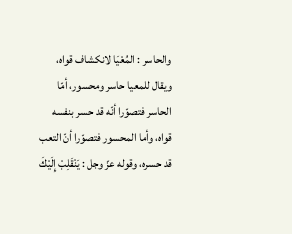والحاسر : المُعْيَا لانکشاف قواه، ويقال للمعیا حاسر ومحسور، أمّا الحاسر فتصوّرا أنّه قد حسر بنفسه قواه، وأما المحسور فتصوّرا أنّ التعب قد حسره، وقوله عزّ وجل : يَنْقَلِبْ إِلَيْكَ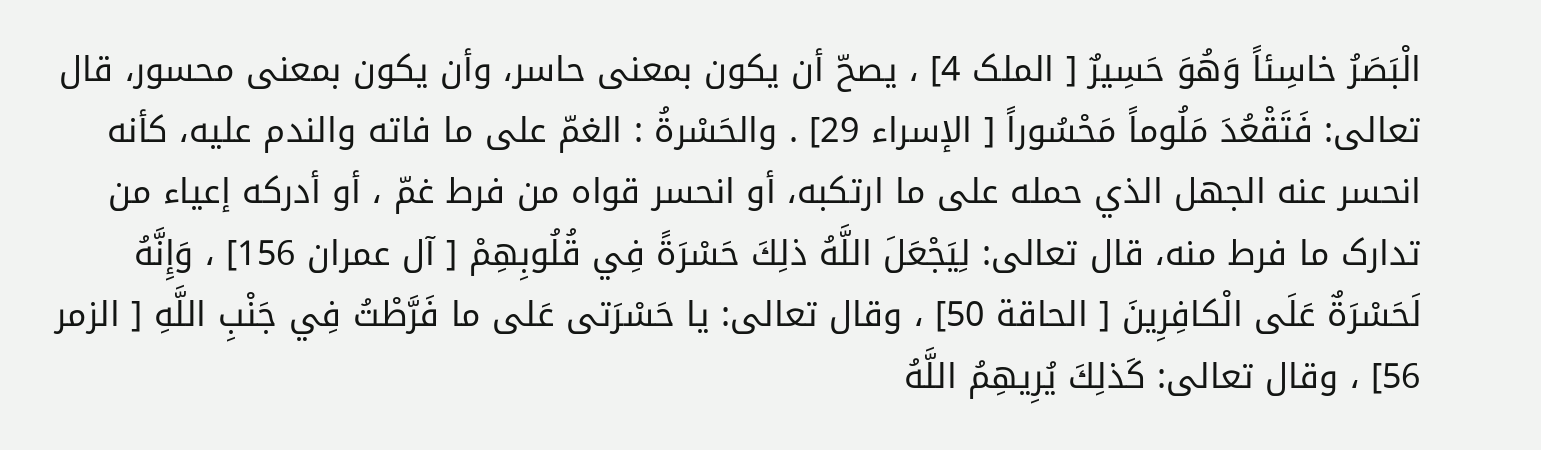الْبَصَرُ خاسِئاً وَهُوَ حَسِيرٌ [ الملک 4] ، يصحّ أن يكون بمعنی حاسر، وأن يكون بمعنی محسور، قال تعالی: فَتَقْعُدَ مَلُوماً مَحْسُوراً [ الإسراء 29] . والحَسْرةُ : الغمّ علی ما فاته والندم عليه، كأنه انحسر عنه الجهل الذي حمله علی ما ارتکبه، أو انحسر قواه من فرط غمّ ، أو أدركه إعياء من تدارک ما فرط منه، قال تعالی: لِيَجْعَلَ اللَّهُ ذلِكَ حَسْرَةً فِي قُلُوبِهِمْ [ آل عمران 156] ، وَإِنَّهُ لَحَسْرَةٌ عَلَى الْكافِرِينَ [ الحاقة 50] ، وقال تعالی: يا حَسْرَتى عَلى ما فَرَّطْتُ فِي جَنْبِ اللَّهِ [ الزمر 56] ، وقال تعالی: كَذلِكَ يُرِيهِمُ اللَّهُ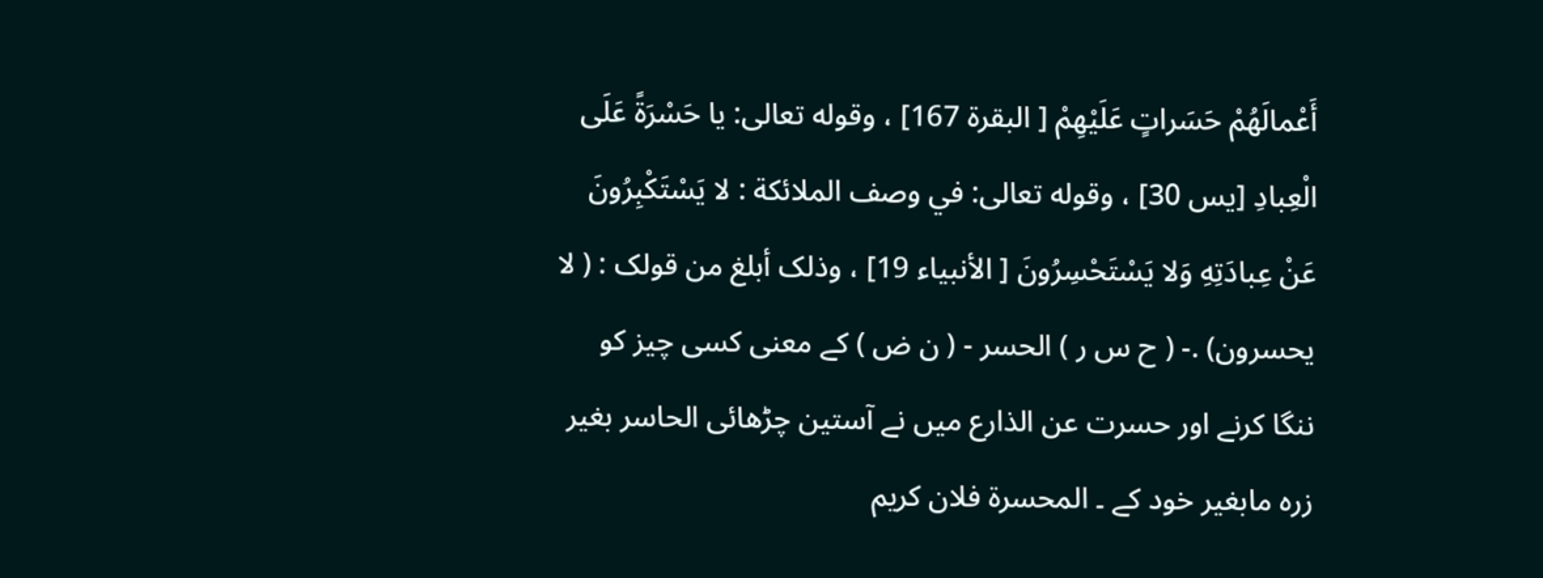أَعْمالَهُمْ حَسَراتٍ عَلَيْهِمْ [ البقرة 167] ، وقوله تعالی: يا حَسْرَةً عَلَى الْعِبادِ [يس 30] ، وقوله تعالی: في وصف الملائكة : لا يَسْتَكْبِرُونَ عَنْ عِبادَتِهِ وَلا يَسْتَحْسِرُونَ [ الأنبیاء 19] ، وذلک أبلغ من قولک : ( لا يحسرون) .- ( ح س ر ) الحسر - ( ن ض ) کے معنی کسی چیز کو ننگا کرنے اور حسرت عن الذارع میں نے آستین چڑھائی الحاسر بغیر زرہ مابغیر خود کے ۔ المحسرۃ فلان کریم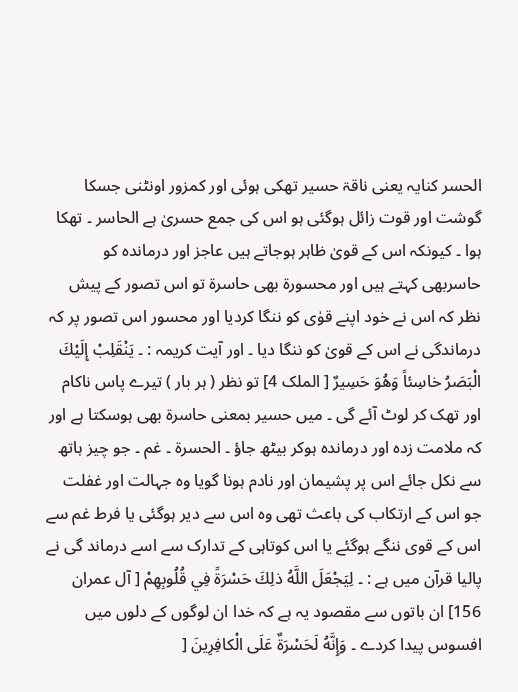الحسر کنایہ یعنی ناقۃ حسیر تھکی ہوئی اور کمزور اونٹنی جسکا گوشت اور قوت زائل ہوگئی ہو اس کی جمع حسریٰ ہے الحاسر ۔ تھکا ہوا ۔ کیونکہ اس کے قویٰ ظاہر ہوجاتے ہیں عاجز اور درماندہ کو حاسربھی کہتے ہیں اور محسورۃ بھی حاسرۃ تو اس تصور کے پیش نظر کہ اس نے خود اپنے قوٰی کو ننگا کردیا اور محسور اس تصور پر کہ درماندگی نے اس کے قویٰ کو ننگا دیا ۔ اور آیت کریمہ : ۔ يَنْقَلِبْ إِلَيْكَ الْبَصَرُ خاسِئاً وَهُوَ حَسِيرٌ [ الملک 4] تو نظر ( ہر بار ) تیرے پاس ناکام اور تھک کر لوٹ آئے گی ۔ میں حسیر بمعنی حاسرۃ بھی ہوسکتا ہے اور کہ ملامت زدہ اور درماندہ ہوکر بیٹھ جاؤ ۔ الحسرۃ ۔ غم ۔ جو چیز ہاتھ سے نکل جائے اس پر پشیمان اور نادم ہونا گویا وہ جہالت اور غفلت جو اس کے ارتکاب کی باعث تھی وہ اس سے دیر ہوگئی یا فرط غم سے اس کے قوی ننگے ہوگئے یا اس کوتاہی کے تدارک سے اسے درماند گی نے پالیا قرآن میں ہے : ۔ لِيَجْعَلَ اللَّهُ ذلِكَ حَسْرَةً فِي قُلُوبِهِمْ [ آل عمران 156] ان باتوں سے مقصود یہ ہے کہ خدا ان لوگوں کے دلوں میں افسوس پیدا کردے ۔ وَإِنَّهُ لَحَسْرَةٌ عَلَى الْكافِرِينَ [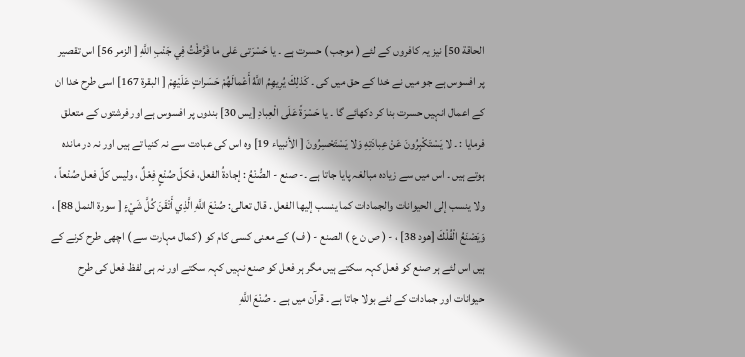الحاقة 50] نیز یہ کافروں کے لئے ( موجب ) حسرت ہے ۔ يا حَسْرَتى عَلى ما فَرَّطْتُ فِي جَنْبِ اللَّهِ [ الزمر 56] اس تقصیر پر افسوس ہے جو میں نے خدا کے حق میں کی ۔ كَذلِكَ يُرِيهِمُ اللَّهُ أَعْمالَهُمْ حَسَراتٍ عَلَيْهِمْ [ البقرة 167] اسی طرح خدا ان کے اعمال انہیں حسرت بنا کر دکھائے گا ۔ يا حَسْرَةً عَلَى الْعِبادِ [يس 30] بندوں پر افسوس ہے اور فرشتوں کے متعلق فرمایا : ۔ لا يَسْتَكْبِرُونَ عَنْ عِبادَتِهِ وَلا يَسْتَحْسِرُونَ [ الأنبیاء 19] وہ اس کی عبادت سے نہ کنیا تے ہیں اور نہ در ماندہ ہوتے ہیں ۔ اس میں سے زیادہ مبالغہ پایا جاتا ہے ۔- صنع - الصُّنْعُ : إجادةُ الفعل، فكلّ صُنْعٍ فِعْلٌ ، ولیس کلّ فعل صُنْعاً ، ولا ينسب إلى الحیوانات والجمادات کما ينسب إليها الفعل . قال تعالی: صُنْعَ اللَّهِ الَّذِي أَتْقَنَ كُلَّ شَيْءٍ [ سورة النمل 88] ، وَيَصْنَعُ الْفُلْكَ [هود 38] ، - ( ص ن ع ) الصنع - ( ف) کے معنی کسی کام کو ( کمال مہارت سے ) اچھی طرح کرنے کے ہیں اس لئے ہر صنع کو فعل کہہ سکتے ہیں مگر ہر فعل کو صنع نہیں کہہ سکتے اور نہ ہی لفظ فعل کی طرح حیوانات اور جمادات کے لئے بولا جاتا ہے ۔ قرآن میں ہے ۔ صُنْعَ اللَّهِ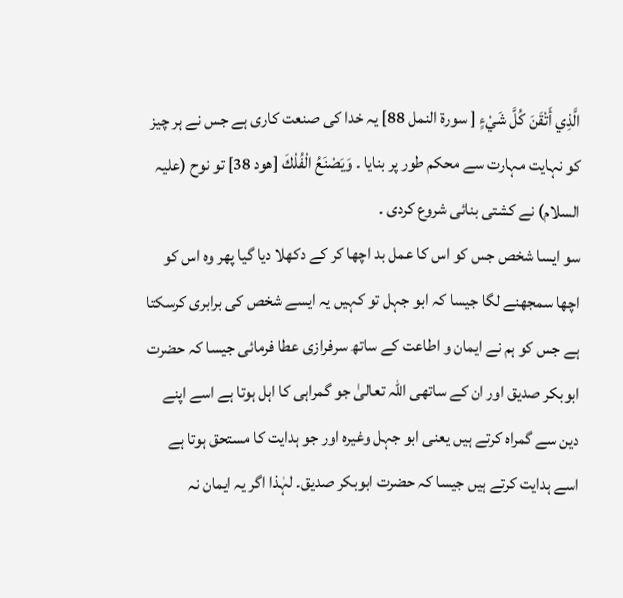الَّذِي أَتْقَنَ كُلَّ شَيْءٍ [ سورة النمل 88] یہ خدا کی صنعت کاری ہے جس نے ہر چیز کو نہایت مہارت سے محکم طور پر بنایا ۔ وَيَصْنَعُ الْفُلْكَ [هود 38] تو نوح (علیہ السلام) نے کشتی بنائی شروع کردی ۔
سو ایسا شخص جس کو اس کا عمل بد اچھا کر کے دکھلا دیا گیا پھر وہ اس کو اچھا سمجھنے لگا جیسا کہ ابو جہل تو کہیں یہ ایسے شخص کی برابری کرسکتا ہے جس کو ہم نے ایمان و اطاعت کے ساتھ سرفرازی عطا فرمائی جیسا کہ حضرت ابوبکر صدیق اور ان کے ساتھی اللہ تعالیٰ جو گمراہی کا اہل ہوتا ہے اسے اپنے دین سے گمراہ کرتے ہیں یعنی ابو جہل وغیرہ اور جو ہدایت کا مستحق ہوتا ہے اسے ہدایت کرتے ہیں جیسا کہ حضرت ابوبکر صدیق۔ لہٰذا اگر یہ ایمان نہ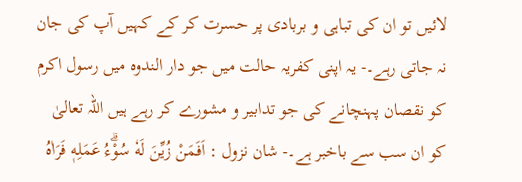لائیں تو ان کی تباہی و بربادی پر حسرت کر کے کہیں آپ کی جان نہ جاتی رہے۔- یہ اپنی کفریہ حالت میں جو دار الندوہ میں رسول اکرم کو نقصان پہنچانے کی جو تدابیر و مشورے کر رہے ہیں اللہ تعالیٰ کو ان سب سے باخبر ہے۔- شان نزول : اَفَمَنْ زُيِّنَ لَهٗ سُوْۗءُ عَمَلِهٖ فَرَاٰهُ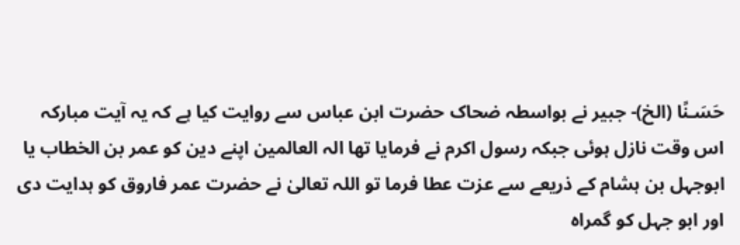حَسَـنًا (الخ)- جبیر نے بواسطہ ضحاک حضرت ابن عباس سے روایت کیا ہے کہ یہ آیت مبارکہ اس وقت نازل ہوئی جبکہ رسول اکرم نے فرمایا تھا الہ العالمین اپنے دین کو عمر بن الخطاب یا ابوجہل بن ہشام کے ذریعے سے عزت عطا فرما تو اللہ تعالیٰ نے حضرت عمر فاروق کو ہدایت دی اور ابو جہل کو گمراہ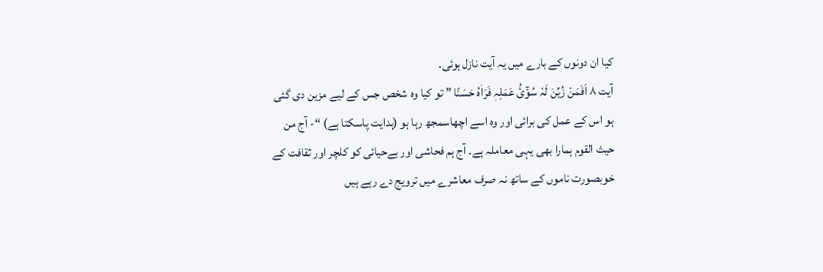کیا ان دونوں کے بارے میں یہ آیت نازل ہوئی۔
آیت ٨ اَفَمَنْ زُیِّنَ لَہٗ سُوْٓئُ عَمَلِہٖ فَرَاٰہُ حَسَنًا ” تو کیا وہ شخص جس کے لیے مزین دی گئی ہو اس کے عمل کی برائی اور وہ اسے اچھاسمجھ رہا ہو (ہدایت پاسکتا ہے) “- آج من حیث القوم ہمارا بھی یہی معاملہ ہے۔ آج ہم فحاشی اور بےحیائی کو کلچر اور ثقافت کے خوبصورت ناموں کے ساتھ نہ صرف معاشرے میں ترویج دے رہے ہیں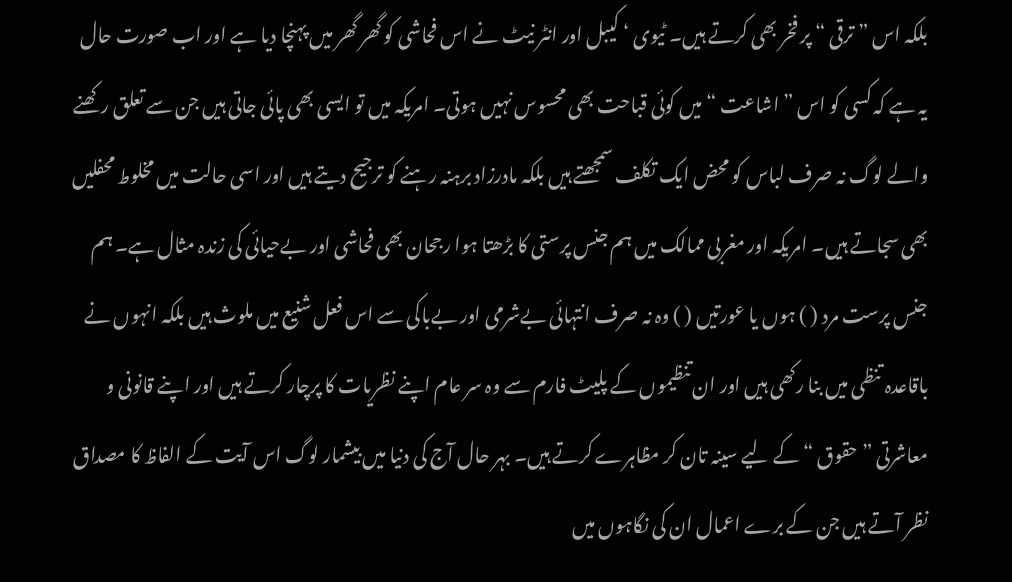بلکہ اس ” ترقی “ پر فخر بھی کرتے ہیں۔ ٹیوی ‘ کیبل اور انٹر نیٹ نے اس فحاشی کو گھر گھر میں پہنچا دیا ہے اور اب صورت حال یہ ہے کہ کسی کو اس ” اشاعت “ میں کوئی قباحت بھی محسوس نہیں ہوتی۔ امریکہ میں تو ایسی بھی پائی جاتی ہیں جن سے تعلق رکھنے والے لوگ نہ صرف لباس کو محض ایک تکلف سمجھتے ہیں بلکہ مادرزاد برہنہ رہنے کو ترجیح دیتے ہیں اور اسی حالت میں مخلوط محفلیں بھی سجاتے ہیں۔ امریکہ اور مغربی ممالک میں ہم جنس پرستی کا بڑھتا ہوا رجحان بھی فحاشی اور بےحیائی کی زندہ مثال ہے۔ ہم جنس پرست مرد ( ) ہوں یا عورتیں ( ) وہ نہ صرف انتہائی بےشرمی اور بےباکی سے اس فعل شنیع میں ملوث ہیں بلکہ انہوں نے باقاعدہ تنظی میں بنا رکھی ہیں اور ان تنظیموں کے پلیٹ فارم سے وہ سر عام اپنے نظریات کا پرچار کرتے ہیں اور اپنے قانونی و معاشرتی ” حقوق “ کے لیے سینہ تان کر مظاہرے کرتے ہیں۔ بہر حال آج کی دنیا میں بیشمار لوگ اس آیت کے الفاظ کا مصداق نظر آتے ہیں جن کے برے اعمال ان کی نگاہوں میں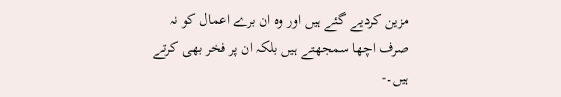مزین کردیے گئے ہیں اور وہ ان برے اعمال کو نہ صرف اچھا سمجھتے ہیں بلکہ ان پر فخر بھی کرتے ہیں۔-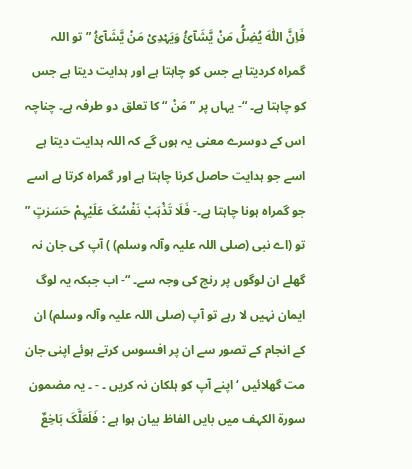فَاِنَّ اللّٰہَ یُضِلُّ مَنْ یَّشَآئُ وَیَہْدِیْ مَنْ یَّشَآئُ ” تو اللہ گمراہ کردیتا ہے جس کو چاہتا ہے اور ہدایت دیتا ہے جس کو چاہتا ہے۔ “- یہاں پر ” مَنْ “ کا تعلق دو طرفہ ہے۔ چناچہ اس کے دوسرے معنی یہ ہوں گے کہ اللہ ہدایت دیتا ہے اسے جو ہدایت حاصل کرنا چاہتا ہے اور گمراہ کرتا ہے اسے جو گمراہ ہونا چاہتا ہے۔- فَلَا تَذْہَبْ نَفْسُکَ عَلَیْہِمْ حَسَرٰتٍ ” تو (اے نبی (صلی اللہ علیہ وآلہ وسلم) ) آپ کی جان نہ گھلے ان لوگوں پر رنج کی وجہ سے۔ “- اب جبکہ یہ لوگ ایمان نہیں لا رہے تو آپ (صلی اللہ علیہ وآلہ وسلم) ان کے انجام کے تصور سے ان پر افسوس کرتے ہوئے اپنی جان مت گھلائیں ‘ اپنے آپ کو ہلکان نہ کریں ۔ - ۔ یہ مضمون سورة الکہف میں بایں الفاظ بیان ہوا ہے : فَلَعَلَّکَ بَاخِعٌ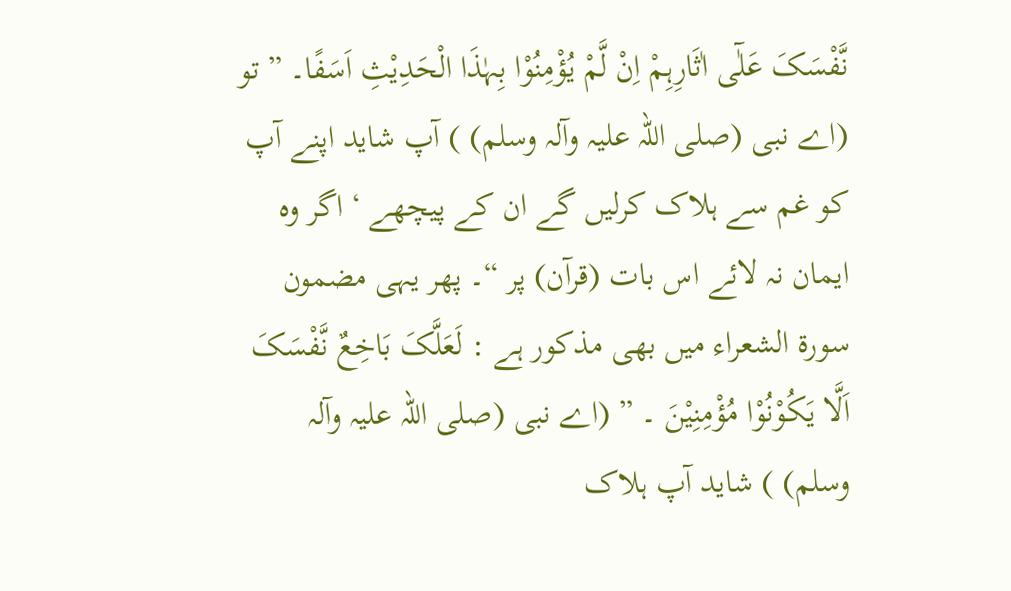نَّفْسَکَ عَلٰٓی اٰثَارِہِمْ اِنْ لَّمْ یُؤْمِنُوْا بِہٰذَا الْحَدِیْثِ اَسَفًا۔ ” تو (اے نبی (صلی اللہ علیہ وآلہ وسلم) ) آپ شاید اپنے آپ کو غم سے ہلاک کرلیں گے ان کے پیچھے ‘ اگر وہ ایمان نہ لائے اس بات (قرآن) پر “۔ پھر یہی مضمون سورة الشعراء میں بھی مذکور ہے : لَعَلَّکَ بَاخِعٌ نَّفْسَکَ اَلَّا یَکُوْنُوْا مُؤْمِنِیْنَ ۔ ” (اے نبی (صلی اللہ علیہ وآلہ وسلم) ) شاید آپ ہلاک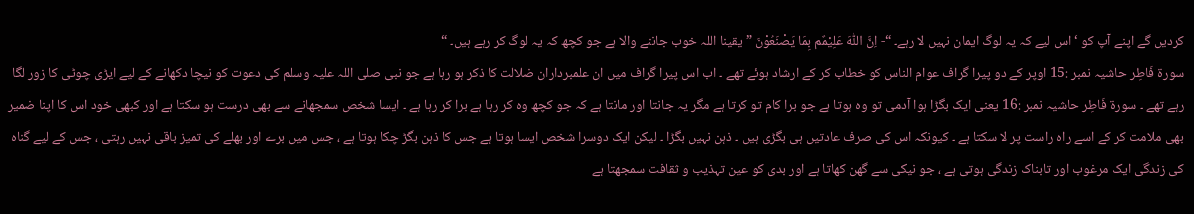کردیں گے اپنے آپ کو ‘ اس لیے کہ یہ لوگ ایمان نہیں لا رہے۔ “- اِنَّ اللّٰہَ عَلِیْمٌم بِمَا یَصْنَعُوْنَ ” یقینا اللہ خوب جاننے والا ہے جو کچھ کہ یہ لوگ کر رہے ہیں۔ “
سورة فَاطِر حاشیہ نمبر :15 اوپر کے دو پیرا گراف عوام الناس کو خطاب کر کے ارشاد ہوئے تھے ۔ اب اس پیرا گراف میں ان علمبرداران ضلالت کا ذکر ہو رہا ہے جو نبی صلی اللہ علیہ وسلم کی دعوت کو نیچا دکھانے کے لیے ایڑی چوٹی کا زور لگا رہے تھے ۔ سورة فَاطِر حاشیہ نمبر :16 یعنی ایک بگڑا ہوا آدمی تو وہ ہوتا ہے جو برا کام تو کرتا ہے مگر یہ جانتا اور مانتا ہے کہ جو کچھ وہ کر رہا ہے برا کر رہا ہے ۔ ایسا شخص سمجھانے سے بھی درست ہو سکتا ہے اور کبھی خود اس کا اپنا ضمیر بھی ملامت کر کے اسے راہ راست پر لا سکتا ہے ۔ کیونکہ اس کی صرف عادتیں ہی بگڑی ہیں ۔ ذہن نہیں بگڑا ۔ لیکن ایک دوسرا شخص ایسا ہوتا ہے جس کا ذہن بگڑ چکا ہوتا ہے ، جس میں برے اور بھلے کی تمیز باقی نہیں رہتی ، جس کے لیے گناہ کی زندگی ایک مرغوب اور تابناک زندگی ہوتی ہے ، جو نیکی سے گھن کھاتا ہے اور بدی کو عین تہذیب و ثقافت سمجھتا ہے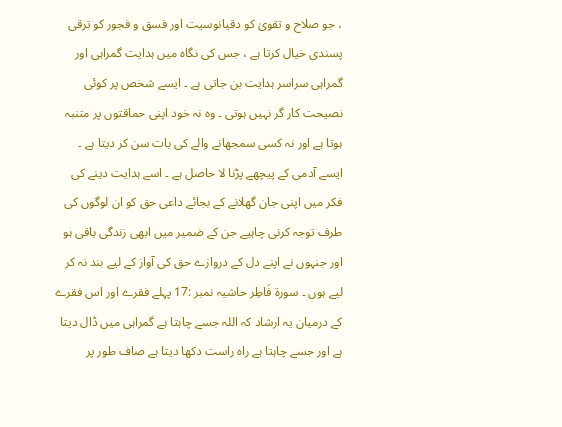، جو صلاح و تقویٰ کو دقیانوسیت اور فسق و فجور کو ترقی پسندی خیال کرتا ہے ، جس کی نگاہ میں ہدایت گمراہی اور گمراہی سراسر ہدایت بن جاتی ہے ۔ ایسے شخص پر کوئی نصیحت کار گر نہیں ہوتی ۔ وہ نہ خود اپنی حماقتوں پر متنبہ ہوتا ہے اور نہ کسی سمجھانے والے کی بات سن کر دیتا ہے ۔ ایسے آدمی کے پیچھے پڑنا لا حاصل ہے ۔ اسے ہدایت دینے کی فکر میں اپنی جان گھلانے کے بجائے داعی حق کو ان لوگوں کی طرف توجہ کرنی چاہیے جن کے ضمیر میں ابھی زندگی باقی ہو اور جنہوں نے اپنے دل کے دروازے حق کی آواز کے لیے بند نہ کر لیے ہوں ۔ سورة فَاطِر حاشیہ نمبر :17 پہلے فقرے اور اس فقرے کے درمیان یہ ارشاد کہ اللہ جسے چاہتا ہے گمراہی میں ڈال دیتا ہے اور جسے چاہتا ہے راہ راست دکھا دیتا ہے صاف طور پر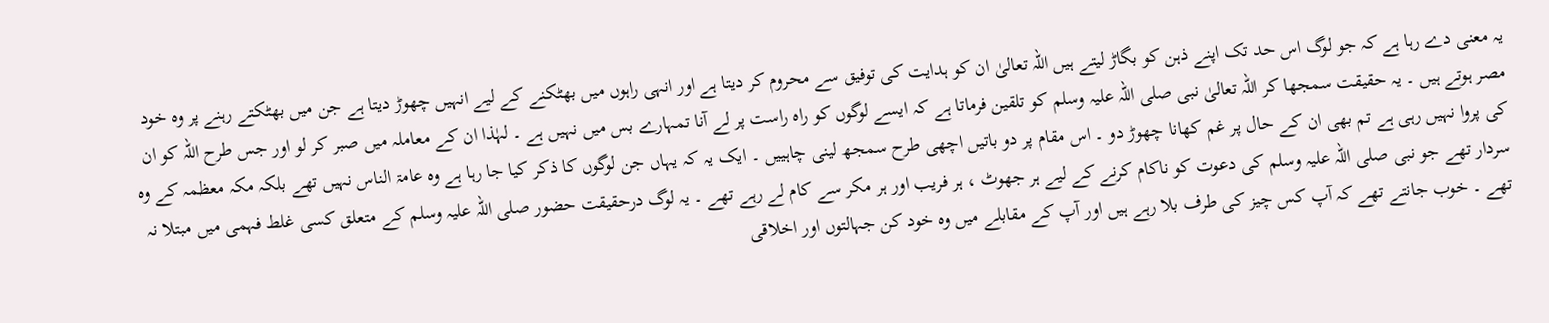یہ معنی دے رہا ہے کہ جو لوگ اس حد تک اپنے ذہن کو بگاڑ لیتے ہیں اللہ تعالیٰ ان کو ہدایت کی توفیق سے محروم کر دیتا ہے اور انہی راہوں میں بھٹکنے کے لیے انہیں چھوڑ دیتا ہے جن میں بھٹکتے رہنے پر وہ خود مصر ہوتے ہیں ۔ یہ حقیقت سمجھا کر اللہ تعالیٰ نبی صلی اللہ علیہ وسلم کو تلقین فرماتا ہے کہ ایسے لوگوں کو راہ راست پر لے آنا تمہارے بس میں نہیں ہے ۔ لہٰذا ان کے معاملہ میں صبر کر لو اور جس طرح اللہ کو ان کی پروا نہیں رہی ہے تم بھی ان کے حال پر غم کھانا چھوڑ دو ۔ اس مقام پر دو باتیں اچھی طرح سمجھ لینی چاہییں ۔ ایک یہ کہ یہاں جن لوگوں کا ذکر کیا جا رہا ہے وہ عامۃ الناس نہیں تھے بلکہ مکہ معظمہ کے وہ سردار تھے جو نبی صلی اللہ علیہ وسلم کی دعوت کو ناکام کرنے کے لیے ہر جھوٹ ، ہر فریب اور ہر مکر سے کام لے رہے تھے ۔ یہ لوگ درحقیقت حضور صلی اللہ علیہ وسلم کے متعلق کسی غلط فہمی میں مبتلا نہ تھے ۔ خوب جانتے تھے کہ آپ کس چیز کی طرف بلا رہے ہیں اور آپ کے مقابلے میں وہ خود کن جہالتوں اور اخلاقی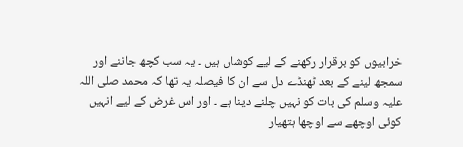خرابیوں کو برقرار رکھنے کے لیے کوشاں ہیں ۔ یہ سب کچھ جاننے اور سمجھ لینے کے بعد ٹھنڈے دل سے ان کا فیصلہ یہ تھا کہ محمد صلی اللہ علیہ وسلم کی بات کو نہیں چلنے دینا ہے ۔ اور اس غرض کے لیے انہیں کوئی اوچھے سے اوچھا ہتھیار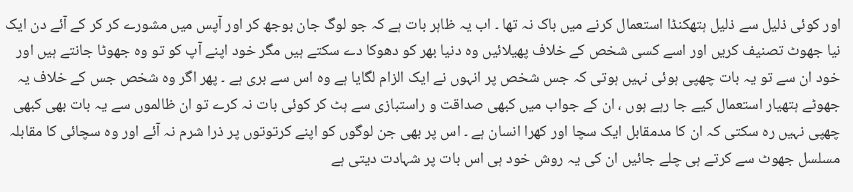اور کوئی ذلیل سے ذلیل ہتھکنڈا استعمال کرنے میں باک نہ تھا ۔ اب یہ ظاہر بات ہے کہ جو لوگ جان بوجھ کر اور آپس میں مشورے کر کر کے آئے دن ایک نیا جھوٹ تصنیف کریں اور اسے کسی شخص کے خلاف پھیلائیں وہ دنیا بھر کو دھوکا دے سکتے ہیں مگر خود اپنے آپ کو تو وہ جھوٹا جانتے ہیں اور خود ان سے تو یہ بات چھپی ہوئی نہیں ہوتی کہ جس شخص پر انہوں نے ایک الزام لگایا ہے وہ اس سے بری ہے ۔ پھر اگر وہ شخص جس کے خلاف یہ جھوٹے ہتھیار استعمال کیے جا رہے ہوں ، ان کے جواب میں کبھی صداقت و راستبازی سے ہٹ کر کوئی بات نہ کرے تو ان ظالموں سے یہ بات بھی کبھی چھپی نہیں رہ سکتی کہ ان کا مدمقابل ایک سچا اور کھرا انسان ہے ۔ اس پر بھی جن لوگوں کو اپنے کرتوتوں پر ذرا شرم نہ آئے اور وہ سچائی کا مقابلہ مسلسل جھوٹ سے کرتے ہی چلے جائیں ان کی یہ روش خود ہی اس بات پر شہادت دیتی ہے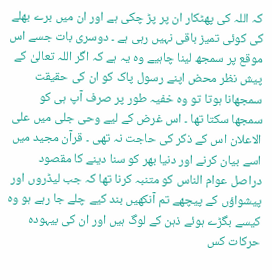کہ اللہ کی پھٹکار ان پر پڑ چکی ہے اور ان میں برے بھلے کی کوئی تمیز باقی نہیں رہی ہے ۔ دوسری بات جسے اس موقع پر سمجھ لینا چاہیے وہ یہ ہے کہ اگر اللہ تعالیٰ کے پیش نظر محض اپنے رسول پاک کو ان کی حقیقت سمجھانا ہوتا تو وہ خفیہ طور پر صرف آپ ہی کو سمجھا سکتا تھا ۔ اس غرض کے لیے وحی جلی میں علی الاعلان اس کے ذکر کی حاجت نہ تھی ۔ قرآن مجید میں اسے بیان کرنے اور دنیا بھر کو سنا دینے کا مقصود دراصل عوام الناس کو متنبہ کرنا تھا کہ جب لیڈروں اور پیشواؤں کے پیچھے تم آنکھیں بند کیے چلے جا رہے ہو وہ کیسے بگڑے ہوئے ذہن کے لوگ ہیں اور ان کی بیہودہ حرکات کس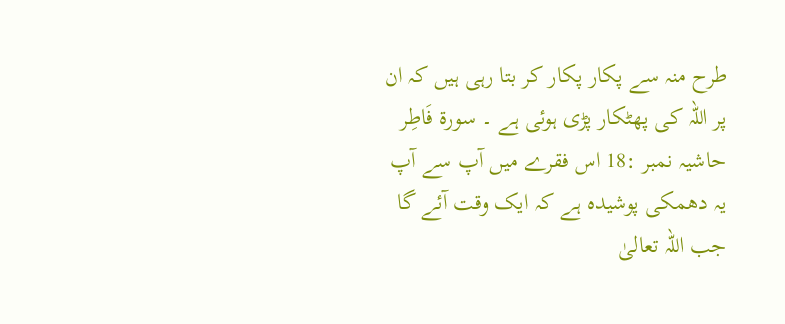طرح منہ سے پکار پکار کر بتا رہی ہیں کہ ان پر اللہ کی پھٹکار پڑی ہوئی ہے ۔ سورة فَاطِر حاشیہ نمبر :18 اس فقرے میں آپ سے آپ یہ دھمکی پوشیدہ ہے کہ ایک وقت آئے گا جب اللہ تعالیٰ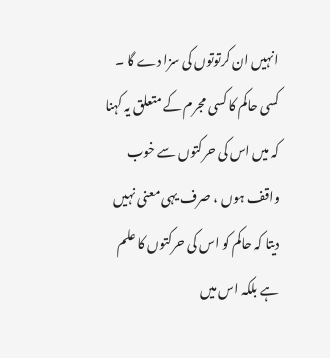انہیں ان کرتوتوں کی سزا دے گا ۔ کسی حاکم کا کسی مجرم کے متعلق یہ کہنا کہ میں اس کی حرکتوں سے خوب واقف ہوں ، صرف یہی معنی نہیں دیتا کہ حاکم کو اس کی حرکتوں کا علم ہے بلکہ اس میں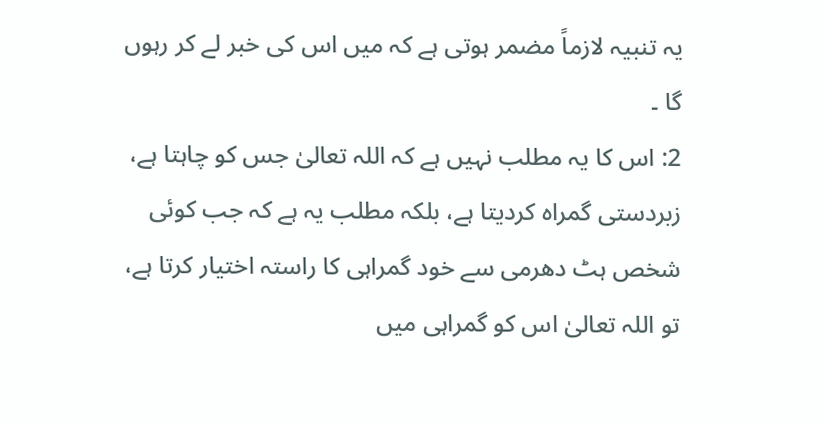یہ تنبیہ لازماً مضمر ہوتی ہے کہ میں اس کی خبر لے کر رہوں گا ۔
2: اس کا یہ مطلب نہیں ہے کہ اللہ تعالیٰ جس کو چاہتا ہے، زبردستی گمراہ کردیتا ہے، بلکہ مطلب یہ ہے کہ جب کوئی شخص ہٹ دھرمی سے خود گمراہی کا راستہ اختیار کرتا ہے، تو اللہ تعالیٰ اس کو گمراہی میں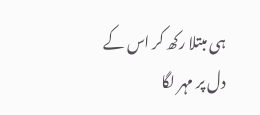ہی مبتلا رکھ کر اس کے دل پر مہر لگا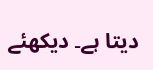دیتا ہے۔ دیکھئے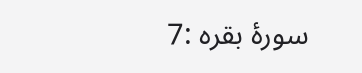سورۂ بقرہ :7